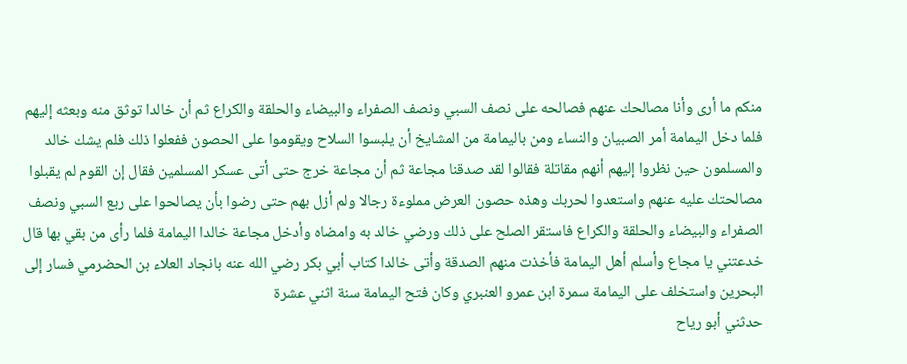منكم ما أرى وأنا مصالحك عنهم فصالحه على نصف السبي ونصف الصفراء والبيضاء والحلقة والكراع ثم أن خالدا توثق منه وبعثه إليهم فلما دخل اليمامة أمر الصبيان والنساء ومن باليمامة من المشايخ أن يلبسوا السلاح ويقوموا على الحصون ففعلوا ذلك فلم يشك خالد والمسلمون حين نظروا إليهم أنهم مقاتلة فقالوا لقد صدقنا مجاعة ثم أن مجاعة خرج حتى أتى عسكر المسلمين فقال إن القوم لم يقبلوا مصالحتك عليه عنهم واستعدوا لحربك وهذه حصون العرض مملوءة رجالا ولم أزل بهم حتى رضوا بأن يصالحوا على ربع السبي ونصف الصفراء والبيضاء والحلقة والكراع فاستقر الصلح على ذلك ورضي خالد به وامضاه وأدخل مجاعة خالدا اليمامة فلما رأى من بقي بها قال خدعتني يا مجاع وأسلم أهل اليمامة فأخذت منهم الصدقة وأتى خالدا كتاب أبي بكر رضي الله عنه بانجاد العلاء بن الحضرمي فسار إلى البحرين واستخلف على اليمامة سمرة ابن عمرو العنبري وكان فتح اليمامة سنة اثني عشرة
حدثني أبو رياح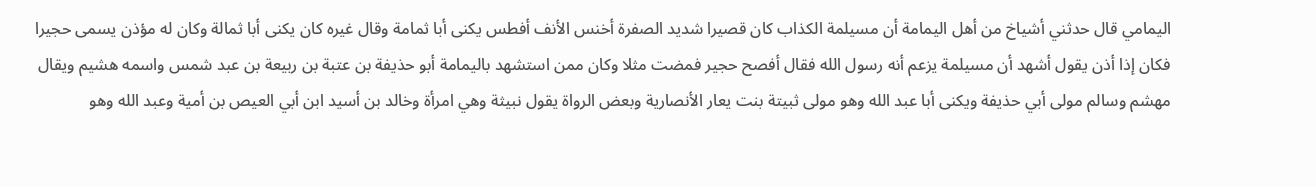اليمامي قال حدثني أشياخ من أهل اليمامة أن مسيلمة الكذاب كان قصيرا شديد الصفرة أخنس الأنف أفطس يكنى أبا ثمامة وقال غيره كان يكنى أبا ثمالة وكان له مؤذن يسمى حجيرا فكان إذا أذن يقول أشهد أن مسيلمة يزعم أنه رسول الله فقال أفصح حجير فمضت مثلا وكان ممن استشهد باليمامة أبو حذيفة بن عتبة بن ربيعة بن عبد شمس واسمه هشيم ويقال مهشم وسالم مولى أبي حذيفة ويكنى أبا عبد الله وهو مولى ثبيتة بنت يعار الأنصارية وبعض الرواة يقول نبيثة وهي امرأة وخالد بن أسيد ابن أبي العيص بن أمية وعبد الله وهو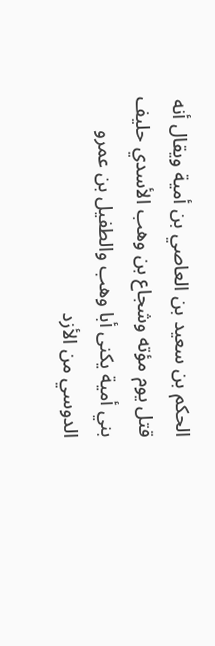الحكم بن سعيد بن العاصي بن أمية ويقال أنه قتل يوم مؤته وشجاع بن وهب الأسدي حليف بني أمية يكنى أبا وهب والطفيل بن عمرو الدوسي من الأزد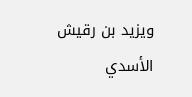ويزيد بن رقيش الأسدي